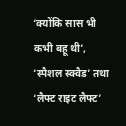‘क्योंकि सास भी कभी बहू थी’, ‘स्पैशल स्क्वैड’ तथा ‘लैफ्ट राइट लैफ्ट’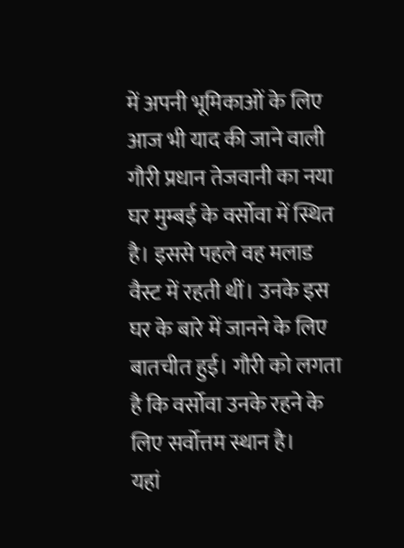में अपनी भूमिकाओं के लिए आज भी याद की जाने वाली गौरी प्रधान तेजवानी का नया घर मुम्बई के वर्सोवा में स्थित है। इससे पहले वह मलाड वैस्ट में रहती थीं। उनके इस घर के बारे में जानने के लिए बातचीत हुई। गौरी को लगता है कि वर्सोवा उनके रहने के लिए सर्वोत्तम स्थान है।
यहां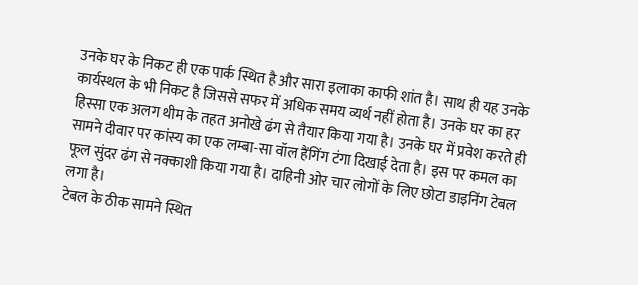उनके घर के निकट ही एक पार्क स्थित है और सारा इलाका काफी शांत है। साथ ही यह उनके कार्यस्थल के भी निकट है जिससे सफर में अधिक समय व्यर्थ नहीं होता है। उनके घर का हर हिस्सा एक अलग थीम के तहत अनोखे ढंग से तैयार किया गया है। उनके घर में प्रवेश करते ही सामने दीवार पर कांस्य का एक लम्बा-सा वॉल हैंगिंग टंगा दिखाई देता है। इस पर कमल का फूल सुंदर ढंग से नक्काशी किया गया है। दाहिनी ओर चार लोगों के लिए छोटा डाइनिंग टेबल लगा है।
टेबल के ठीक सामने स्थित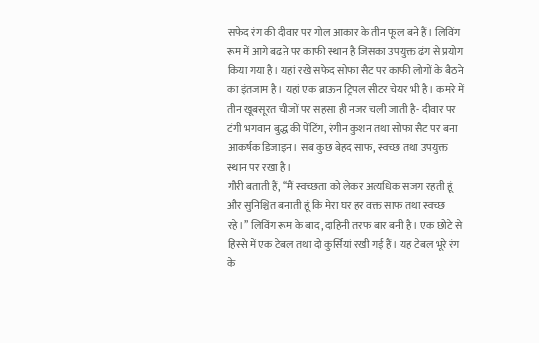सफेद रंग की दीवार पर गोल आकार के तीन फूल बने हैं। लिविंग रूम में आगे बढऩे पर काफी स्थान है जिसका उपयुक्त ढंग से प्रयोग किया गया है। यहां रखे सफेद सोफा सैट पर काफी लोगों के बैठने का इंतजाम है। यहां एक ब्राऊन ट्रिपल सीटर चेयर भी है। कमरे में तीन खूबसूरत चीजों पर सहसा ही नजर चली जाती है- दीवार पर टंगी भगवान बुद्ध की पेंटिंग, रंगीन कुशन तथा सोफा सैट पर बना आकर्षक डिजाइन। सब कुछ बेहद साफ, स्वच्छ तथा उपयुक्त स्थान पर रखा है।
गौरी बताती हैं, ‘‘मैं स्वच्छता को लेकर अत्यधिक सजग रहती हूं और सुनिश्चित बनाती हूं कि मेरा घर हर वक्त साफ तथा स्वच्छ रहे।’’ लिविंग रूम के बाद, दाहिनी तरफ बार बनी है। एक छोटे से हिस्से में एक टेबल तथा दो कुर्सियां रखी गई हैं। यह टेबल भूरे रंग के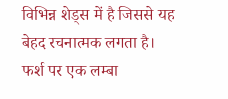विभिन्न शेड्स में है जिससे यह बेहद रचनात्मक लगता है। फर्श पर एक लम्बा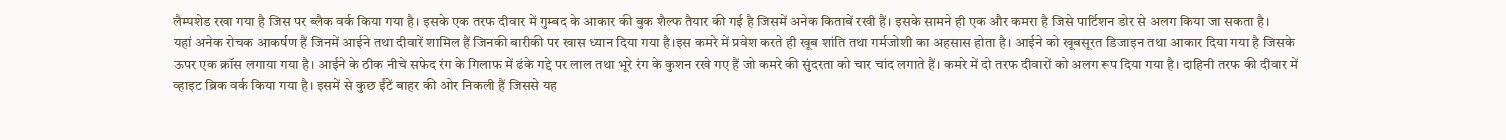लैम्पशेड रखा गया है जिस पर ब्लैक वर्क किया गया है। इसके एक तरफ दीवार में गुम्बद के आकार की बुक शैल्फ तैयार की गई है जिसमें अनेक किताबें रखी हैं। इसके सामने ही एक और कमरा है जिसे पार्टिशन डोर से अलग किया जा सकता है।
यहां अनेक रोचक आकर्षण हैं जिनमें आईने तथा दीवारें शामिल हैं जिनकी बारीकी पर खास ध्यान दिया गया है।इस कमरे में प्रवेश करते ही खूब शांति तथा गर्मजोशी का अहसास होता है। आईने को खूबसूरत डिजाइन तथा आकार दिया गया है जिसके ऊपर एक क्रॉस लगाया गया है। आईने के ठीक नीचे सफेद रंग के गिलाफ में ढंके गद्दे पर लाल तथा भूरे रंग के कुशन रखे गए हैं जो कमरे की सुंदरता को चार चांद लगाते हैं। कमरे में दो तरफ दीवारों को अलग रूप दिया गया है। दाहिनी तरफ की दीवार में व्हाइट ब्रिक वर्क किया गया है। इसमें से कुछ ईंटें बाहर की ओर निकली हैं जिससे यह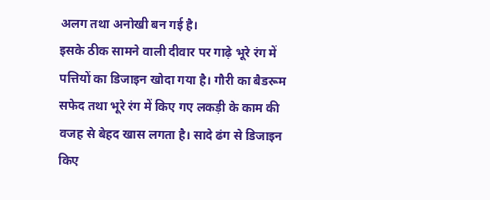अलग तथा अनोखी बन गई है।
इसके ठीक सामने वाली दीवार पर गाढ़े भूरे रंग में पत्तियों का डिजाइन खोदा गया है। गौरी का बैडरूम सफेद तथा भूरे रंग में किए गए लकड़ी के काम की वजह से बेहद खास लगता है। सादे ढंग से डिजाइन किए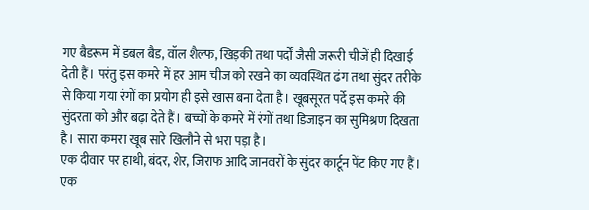गए बैडरूम में डबल बैड, वॉल शैल्फ, खिड़की तथा पर्दों जैसी जरूरी चीजें ही दिखाई देती हैं। परंतु इस कमरे में हर आम चीज को रखने का व्यवस्थित ढंग तथा सुंदर तरीके से किया गया रंगों का प्रयोग ही इसे खास बना देता है। खूबसूरत पर्दे इस कमरे की सुंदरता को और बढ़ा देते हैं। बच्चों के कमरे में रंगों तथा डिजाइन का सुमिश्रण दिखता है। सारा कमरा खूब सारे खिलौने से भरा पड़ा है।
एक दीवार पर हाथी, बंदर, शेर, जिराफ आदि जानवरों के सुंदर कार्टून पेंट किए गए हैं। एक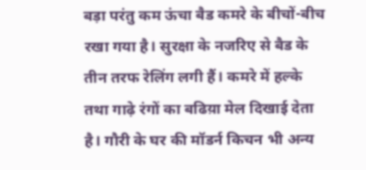बड़ा परंतु कम ऊंचा बैड कमरे के बीचों-बीच रखा गया है। सुरक्षा के नजरिए से बैड के तीन तरफ रेलिंग लगी हैं। कमरे में हल्के तथा गाढ़े रंगों का बढिय़ा मेल दिखाई देता है। गौरी के घर की मॉडर्न किचन भी अन्य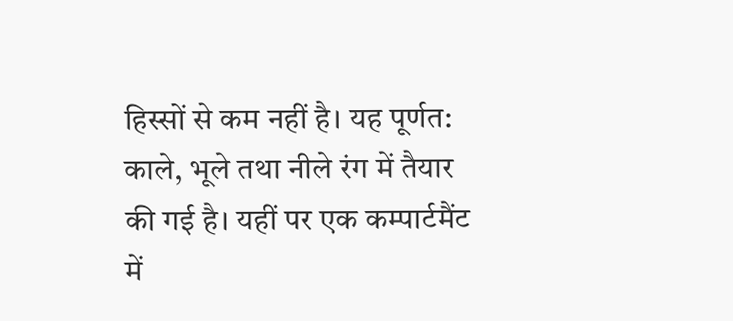हिस्सों से कम नहीं है। यह पूर्णत: काले, भूले तथा नीले रंग में तैयार की गई है। यहीं पर एक कम्पार्टमैंट में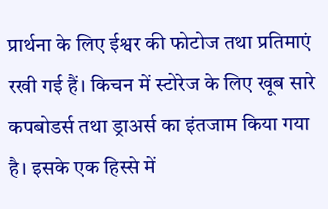प्रार्थना के लिए ईश्वर की फोटोज तथा प्रतिमाएं रखी गई हैं। किचन में स्टोरेज के लिए खूब सारे कपबोडर्स तथा ड्राअर्स का इंतजाम किया गया है। इसके एक हिस्से में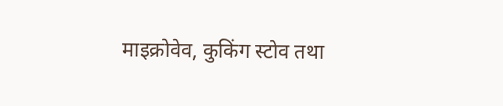माइक्रोवेव, कुकिंग स्टोव तथा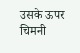उसके ऊपर चिमनी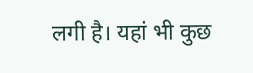लगी है। यहां भी कुछ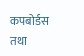कपबोर्डस तथा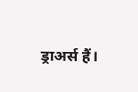ड्राअर्स हैं।